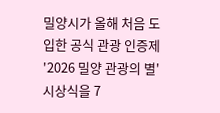밀양시가 올해 처음 도입한 공식 관광 인증제 '2026 밀양 관광의 별' 시상식을 7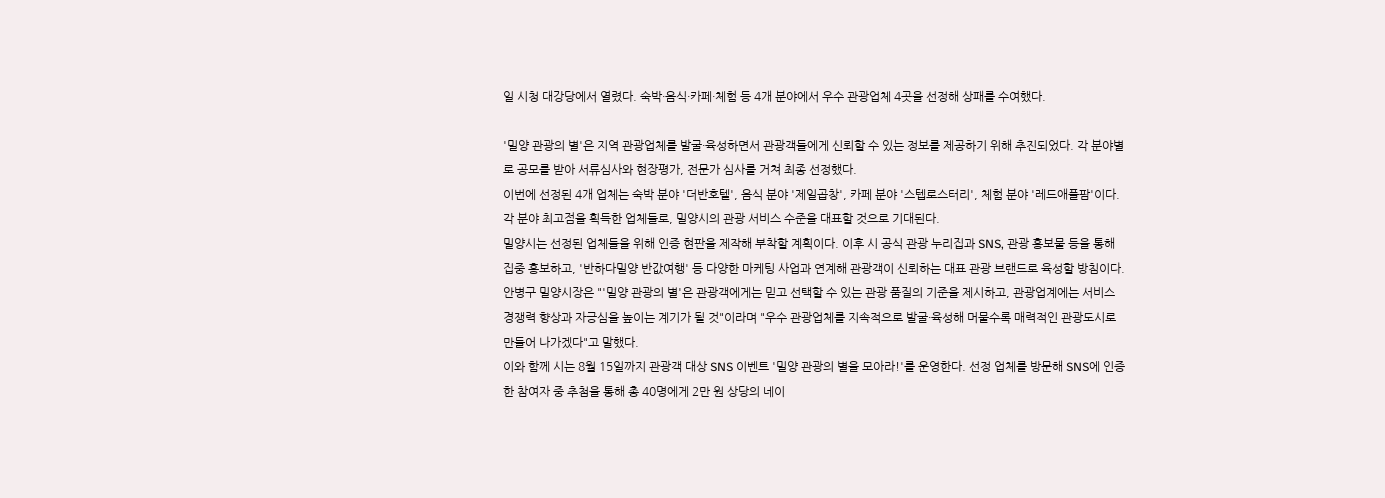일 시청 대강당에서 열렸다. 숙박·음식·카페·체험 등 4개 분야에서 우수 관광업체 4곳을 선정해 상패를 수여했다.

'밀양 관광의 별'은 지역 관광업체를 발굴·육성하면서 관광객들에게 신뢰할 수 있는 정보를 제공하기 위해 추진되었다. 각 분야별로 공모를 받아 서류심사와 현장평가, 전문가 심사를 거쳐 최종 선정했다.
이번에 선정된 4개 업체는 숙박 분야 '더반호텔', 음식 분야 '제일곱창', 카페 분야 '스텝로스터리', 체험 분야 '레드애플팜'이다. 각 분야 최고점을 획득한 업체들로, 밀양시의 관광 서비스 수준을 대표할 것으로 기대된다.
밀양시는 선정된 업체들을 위해 인증 현판을 제작해 부착할 계획이다. 이후 시 공식 관광 누리집과 SNS, 관광 홍보물 등을 통해 집중 홍보하고, '반하다밀양 반값여행' 등 다양한 마케팅 사업과 연계해 관광객이 신뢰하는 대표 관광 브랜드로 육성할 방침이다.
안병구 밀양시장은 "'밀양 관광의 별'은 관광객에게는 믿고 선택할 수 있는 관광 품질의 기준을 제시하고, 관광업계에는 서비스 경쟁력 향상과 자긍심을 높이는 계기가 될 것"이라며 "우수 관광업체를 지속적으로 발굴·육성해 머물수록 매력적인 관광도시로 만들어 나가겠다"고 말했다.
이와 함께 시는 8월 15일까지 관광객 대상 SNS 이벤트 '밀양 관광의 별을 모아라!'를 운영한다. 선정 업체를 방문해 SNS에 인증한 참여자 중 추첨을 통해 총 40명에게 2만 원 상당의 네이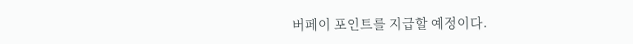버페이 포인트를 지급할 예정이다.